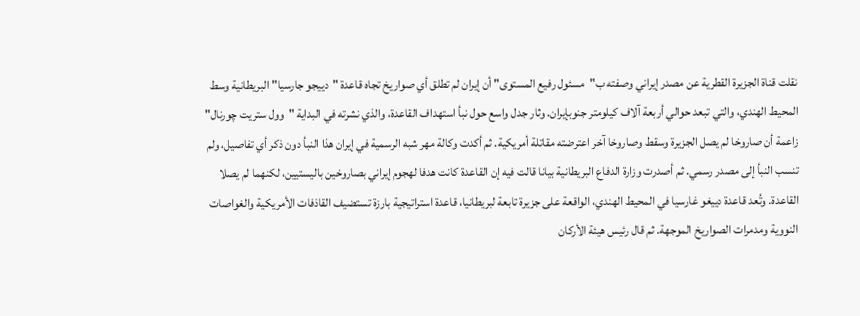نقلت قناة الجزيرة القطرية عن مصدر إيراني وصفته ب"مسئول رفيع المستوى" أن إيران لم تطلق أي صواريخ تجاه قاعدة "دييجو جارسيا" البريطانية وسط المحيط الهندي، والتي تبعد حوالي أربعة آلاف كيلومتر جنوبإيران. وثار جدل واسع حول نبأ استهداف القاعدة، والذي نشرته في البداية "وول ستريت چورنال" زاعمة أن صاروخا لم يصل الجزيرة وسقط وصاروخا آخر اعترضته مقاتلة أمريكية. ثم أكدت وكالة مهر شبه الرسمية في إيران هذا النبأ دون ذكر أي تفاصيل، ولم تنسب النبأ إلى مصدر رسمي. ثم أصدرت وزارة الدفاع البريطانية بيانا قالت فيه إن القاعدة كانت هدفا لهجوم إيراني بصاروخين باليستيين، لكنهما لم يصلا القاعدة. وتُعد قاعدة دييغو غارسيا في المحيط الهندي، الواقعة على جزيرة تابعة لبريطانيا، قاعدة استراتيجية بارزة تستضيف القاذفات الأمريكية والغواصات النووية ومدمرات الصواريخ الموجهة. ثم قال رئيس هيئة الأركان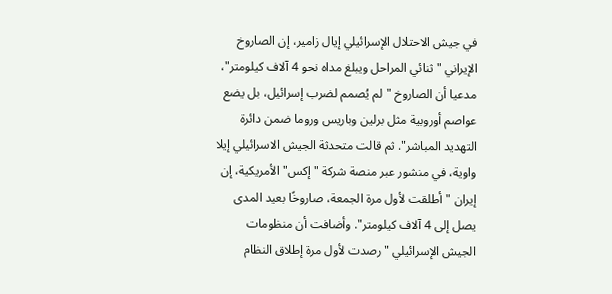في جيش الاحتلال الإسرائيلي إيال زامير، إن الصاروخ الإيراني "ثنائي المراحل ويبلغ مداه نحو 4 آلاف كيلومتر"، مدعيا أن الصاروخ "لم يُصمم لضرب إسرائيل، بل يضع عواصم أوروبية مثل برلين وباريس وروما ضمن دائرة التهديد المباشر". ثم قالت متحدثة الجيش الاسرائيلي إيلا واوية، في منشور عبر منصة شركة "إكس" الأمريكية، إن إيران "أطلقت لأول مرة الجمعة، صاروخًا بعيد المدى يصل إلى 4 آلاف كيلومتر". وأضافت أن منظومات الجيش الإسرائيلي "رصدت لأول مرة إطلاق النظام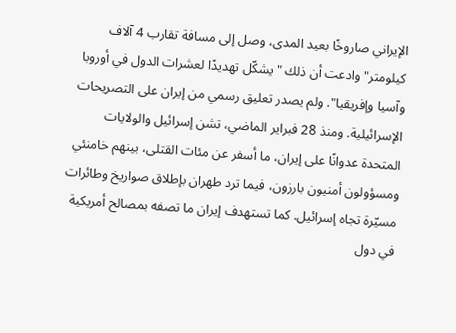الإيراني صاروخًا بعيد المدى، وصل إلى مسافة تقارب 4 آلاف كيلومتر" وادعت أن ذلك "يشكّل تهديدًا لعشرات الدول في أوروبا وآسيا وإفريقيا". ولم يصدر تعليق رسمي من إيران على التصريحات الإسرائيلية. ومنذ 28 فبراير الماضي، تشن إسرائيل والولايات المتحدة عدوانًا على إيران، ما أسفر عن مئات القتلى، بينهم خامنئي ومسؤولون أمنيون بارزون، فيما ترد طهران بإطلاق صواريخ وطائرات مسيّرة تجاه إسرائيل. كما تستهدف إيران ما تصفه بمصالح أمريكية في دول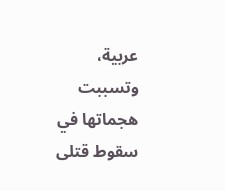عربية، وتسببت هجماتها في سقوط قتلى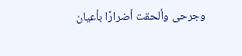وجرحى وألحقت أضرارًا بأعيان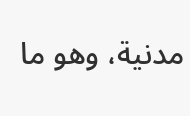مدنية، وهو ما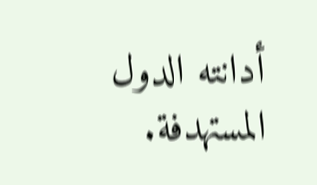أدانته الدول المستهدفة.